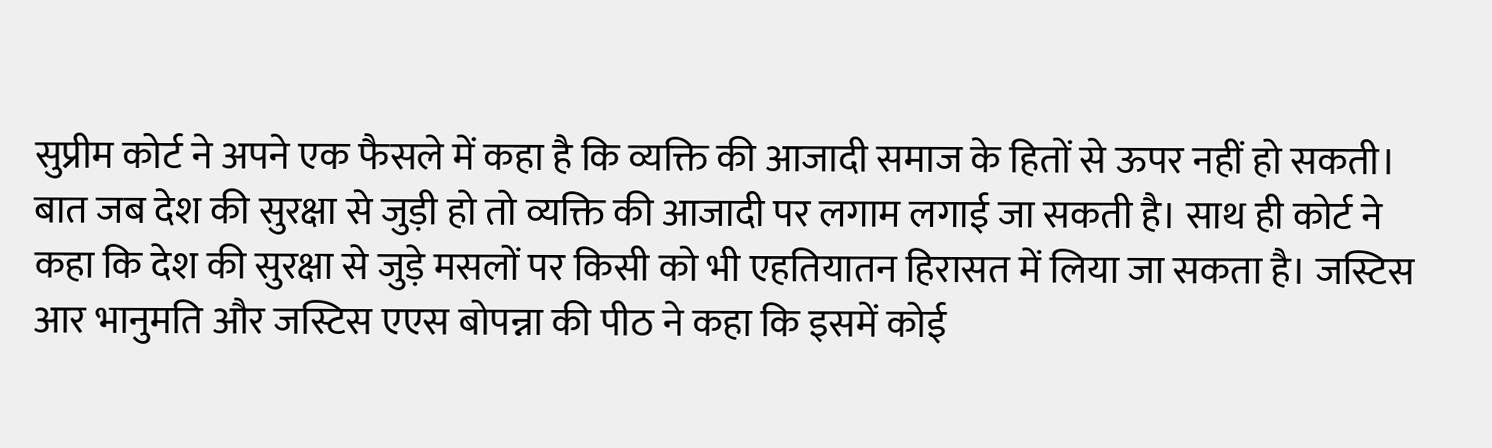सुप्रीम कोर्ट ने अपने एक फैसले में कहा है कि व्यक्ति की आजादी समाज के हितों से ऊपर नहीं हो सकती। बात जब देश की सुरक्षा से जुड़ी हो तो व्यक्ति की आजादी पर लगाम लगाई जा सकती है। साथ ही कोर्ट ने कहा कि देश की सुरक्षा से जुड़े मसलों पर किसी को भी एहतियातन हिरासत में लिया जा सकता है। जस्टिस आर भानुमति और जस्टिस एएस बोपन्ना की पीठ ने कहा कि इसमें कोई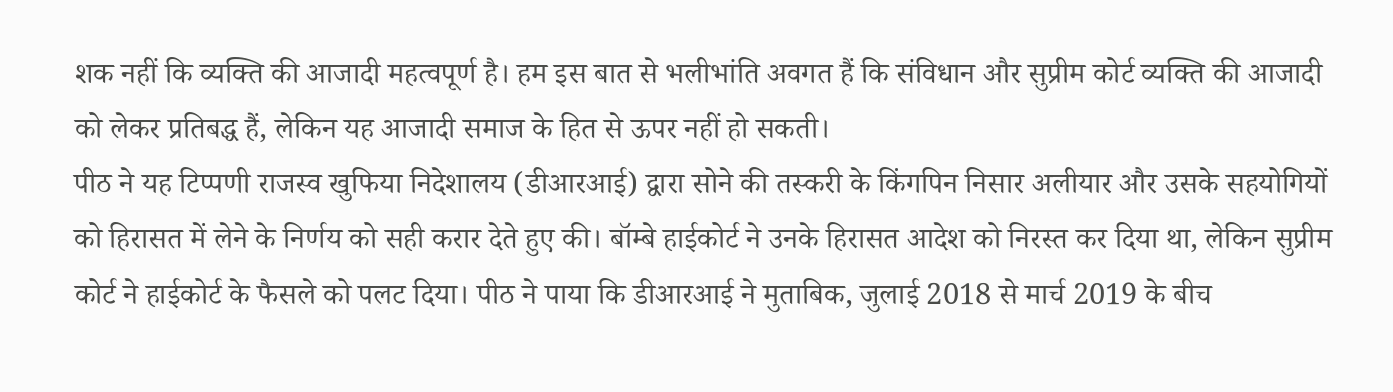शक नहीं कि व्यक्ति की आजादी महत्वपूर्ण है। हम इस बात से भलीभांति अवगत हैं कि संविधान और सुप्रीम कोर्ट व्यक्ति की आजादी को लेकर प्रतिबद्ध हैं, लेकिन यह आजादी समाज के हित से ऊपर नहीं हो सकती।
पीठ ने यह टिप्पणी राजस्व खुफिया निदेशालय (डीआरआई) द्वारा सोने की तस्करी के किंगपिन निसार अलीयार और उसके सहयोगियों को हिरासत में लेने के निर्णय को सही करार देते हुए की। बॉम्बे हाईकोर्ट ने उनके हिरासत आदेश को निरस्त कर दिया था, लेकिन सुप्रीम कोर्ट ने हाईकोर्ट के फैसले को पलट दिया। पीठ ने पाया कि डीआरआई ने मुताबिक, जुलाई 2018 से मार्च 2019 के बीच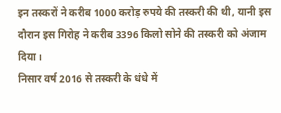इन तस्करों ने करीब 1000 करोड़ रुपये की तस्करी की थी, यानी इस दौरान इस गिरोह ने करीब 3396 किलो सोने की तस्करी को अंजाम दिया।
निसार वर्ष 2016 से तस्करी के धंधे में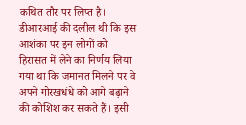कथित तौर पर लिप्त है। डीआरआई की दलील थी कि इस आशंका पर इन लोगों को हिरासत में लेने का निर्णय लिया गया था कि जमानत मिलने पर वे अपने गोरखधंधे को आगे बढ़ाने की कोशिश कर सकते हैं। इसी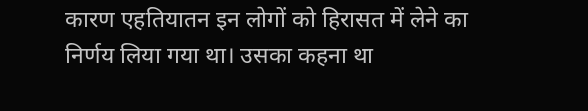कारण एहतियातन इन लोगों को हिरासत में लेने का निर्णय लिया गया था। उसका कहना था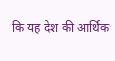कि यह देश की आर्थिक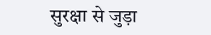सुरक्षा से जुड़ा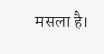मसला है।